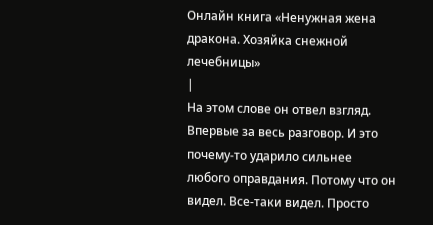Онлайн книга «Ненужная жена дракона. Хозяйка снежной лечебницы»
|
На этом слове он отвел взгляд. Впервые за весь разговор. И это почему-то ударило сильнее любого оправдания. Потому что он видел. Все-таки видел. Просто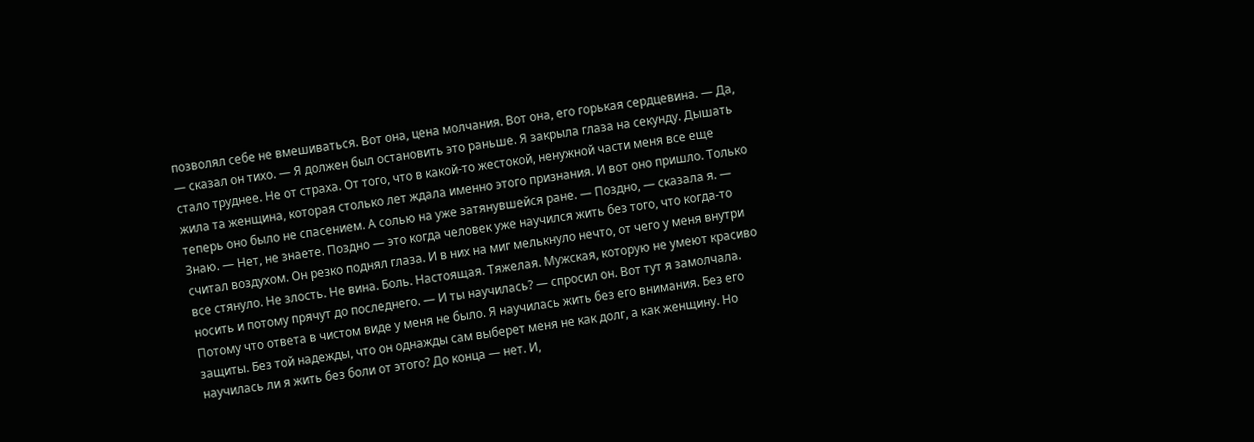позволял себе не вмешиваться. Вот она, цена молчания. Вот она, его горькая сердцевина. — Да, — сказал он тихо. — Я должен был остановить это раньше. Я закрыла глаза на секунду. Дышать стало труднее. Не от страха. От того, что в какой-то жестокой, ненужной части меня все еще жила та женщина, которая столько лет ждала именно этого признания. И вот оно пришло. Только теперь оно было не спасением. А солью на уже затянувшейся ране. — Поздно, — сказала я. — Знаю. — Нет, не знаете. Поздно — это когда человек уже научился жить без того, что когда-то считал воздухом. Он резко поднял глаза. И в них на миг мелькнуло нечто, от чего у меня внутри все стянуло. Не злость. Не вина. Боль. Настоящая. Тяжелая. Мужская, которую не умеют красиво носить и потому прячут до последнего. — И ты научилась? — спросил он. Вот тут я замолчала. Потому что ответа в чистом виде у меня не было. Я научилась жить без его внимания. Без его защиты. Без той надежды, что он однажды сам выберет меня не как долг, а как женщину. Но научилась ли я жить без боли от этого? До конца — нет. И,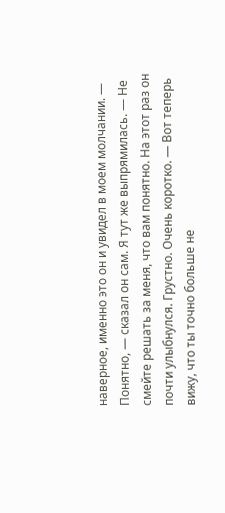наверное, именно это он и увидел в моем молчании. — Понятно, — сказал он сам. Я тут же выпрямилась. — Не смейте решать за меня, что вам понятно. На этот раз он почти улыбнулся. Грустно. Очень коротко. — Вот теперь вижу, что ты точно больше не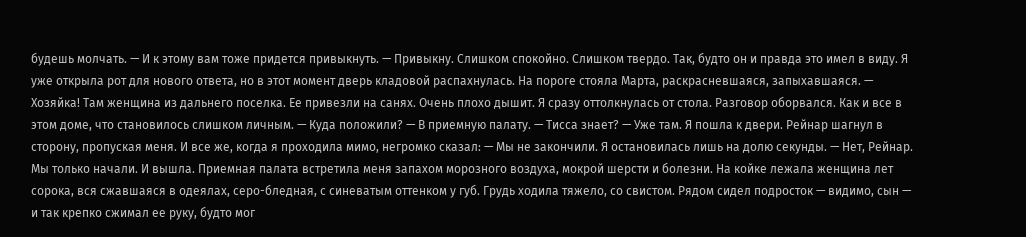будешь молчать. — И к этому вам тоже придется привыкнуть. — Привыкну. Слишком спокойно. Слишком твердо. Так, будто он и правда это имел в виду. Я уже открыла рот для нового ответа, но в этот момент дверь кладовой распахнулась. На пороге стояла Марта, раскрасневшаяся, запыхавшаяся. — Хозяйка! Там женщина из дальнего поселка. Ее привезли на санях. Очень плохо дышит. Я сразу оттолкнулась от стола. Разговор оборвался. Как и все в этом доме, что становилось слишком личным. — Куда положили? — В приемную палату. — Тисса знает? — Уже там. Я пошла к двери. Рейнар шагнул в сторону, пропуская меня. И все же, когда я проходила мимо, негромко сказал: — Мы не закончили. Я остановилась лишь на долю секунды. — Нет, Рейнар. Мы только начали. И вышла. Приемная палата встретила меня запахом морозного воздуха, мокрой шерсти и болезни. На койке лежала женщина лет сорока, вся сжавшаяся в одеялах, серо-бледная, с синеватым оттенком у губ. Грудь ходила тяжело, со свистом. Рядом сидел подросток — видимо, сын — и так крепко сжимал ее руку, будто мог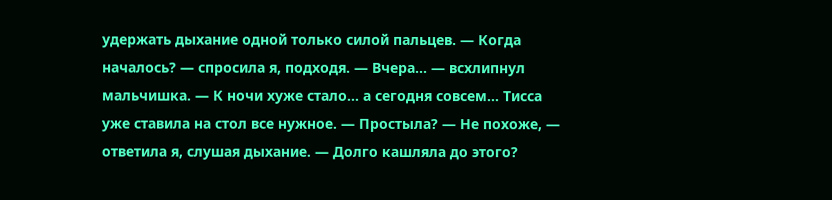удержать дыхание одной только силой пальцев. — Когда началось? — спросила я, подходя. — Вчера… — всхлипнул мальчишка. — К ночи хуже стало… а сегодня совсем… Тисса уже ставила на стол все нужное. — Простыла? — Не похоже, — ответила я, слушая дыхание. — Долго кашляла до этого?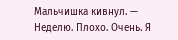Мальчишка кивнул. — Неделю. Плохо. Очень. Я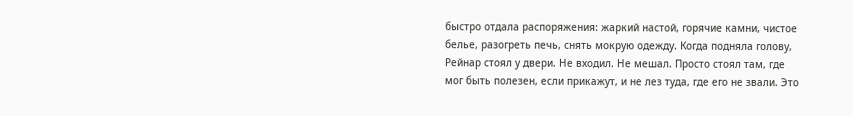быстро отдала распоряжения: жаркий настой, горячие камни, чистое белье, разогреть печь, снять мокрую одежду. Когда подняла голову, Рейнар стоял у двери. Не входил. Не мешал. Просто стоял там, где мог быть полезен, если прикажут, и не лез туда, где его не звали. Это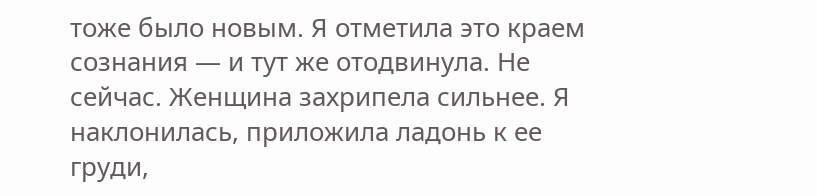тоже было новым. Я отметила это краем сознания — и тут же отодвинула. Не сейчас. Женщина захрипела сильнее. Я наклонилась, приложила ладонь к ее груди,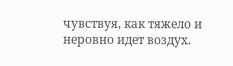чувствуя, как тяжело и неровно идет воздух.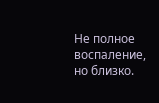Не полное воспаление, но близко.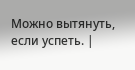Можно вытянуть, если успеть. |